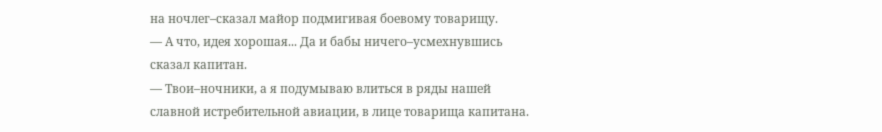на ночлег–сказал майор подмигивая боевому товарищу.
— А что, идея хорошая... Да и бабы ничего–усмехнувшись сказал капитан.
— Твои–ночники, а я подумываю влиться в ряды нашей славной истребительной авиации, в лице товарища капитана.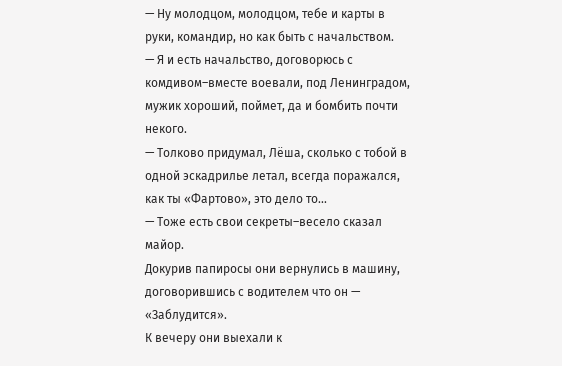— Ну молодцом, молодцом, тебе и карты в руки, командир, но как быть с начальством.
— Я и есть начальство, договорюсь с комдивом–вместе воевали, под Ленинградом, мужик хороший, поймет, да и бомбить почти некого.
— Толково придумал, Лёша, сколько с тобой в одной эскадрилье летал, всегда поражался, как ты «Фартово», это дело то...
— Тоже есть свои секреты–весело сказал майор.
Докурив папиросы они вернулись в машину, договорившись с водителем что он — «Заблудится».
К вечеру они выехали к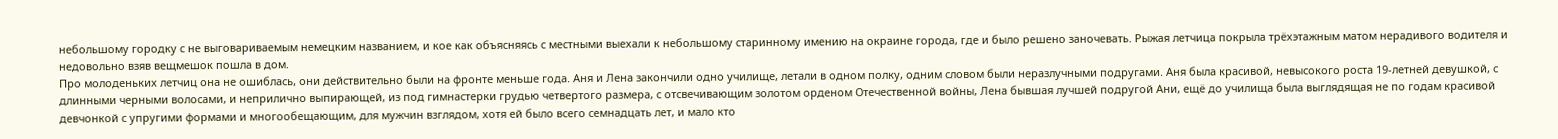небольшому городку с не выговариваемым немецким названием, и кое как объясняясь с местными выехали к небольшому старинному имению на окраине города, где и было решено заночевать. Рыжая летчица покрыла трёхэтажным матом нерадивого водителя и недовольно взяв вещмешок пошла в дом.
Про молоденьких летчиц она не ошиблась, они действительно были на фронте меньше года. Аня и Лена закончили одно училище, летали в одном полку, одним словом были неразлучными подругами. Аня была красивой, невысокого роста 19-летней девушкой, с длинными черными волосами, и неприлично выпирающей, из под гимнастерки грудью четвертого размера, с отсвечивающим золотом орденом Отечественной войны, Лена бывшая лучшей подругой Ани, ещё до училища была выглядящая не по годам красивой девчонкой с упругими формами и многообещающим, для мужчин взглядом, хотя ей было всего семнадцать лет, и мало кто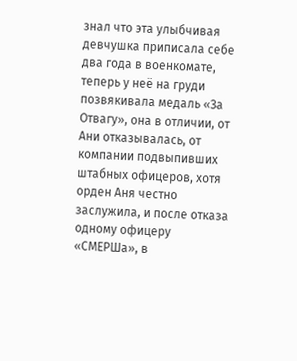знал что эта улыбчивая девчушка приписала себе два года в военкомате, теперь у неё на груди позвякивала медаль «За Отвагу», она в отличии, от Ани отказывалась, от компании подвыпивших штабных офицеров, хотя орден Аня честно заслужила, и после отказа одному офицеру «СМЕРШа», в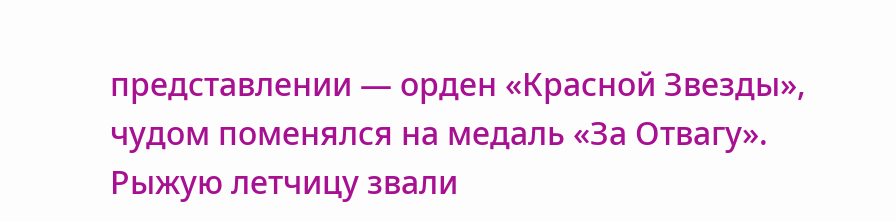представлении — орден «Красной Звезды», чудом поменялся на медаль «За Отвагу».
Рыжую летчицу звали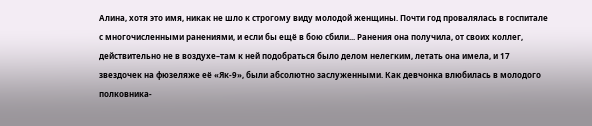Алина, хотя это имя, никак не шло к строгому виду молодой женщины. Почти год провалялась в госпитале с многочисленными ранениями, и если бы ещё в бою сбили... Ранения она получила, от своих коллег, действительно не в воздухе–там к ней подобраться было делом нелегким, летать она имела, и 17 звездочек на фюзеляже её «Як-9», были абсолютно заслуженными. Как девчонка влюбилась в молодого полковника-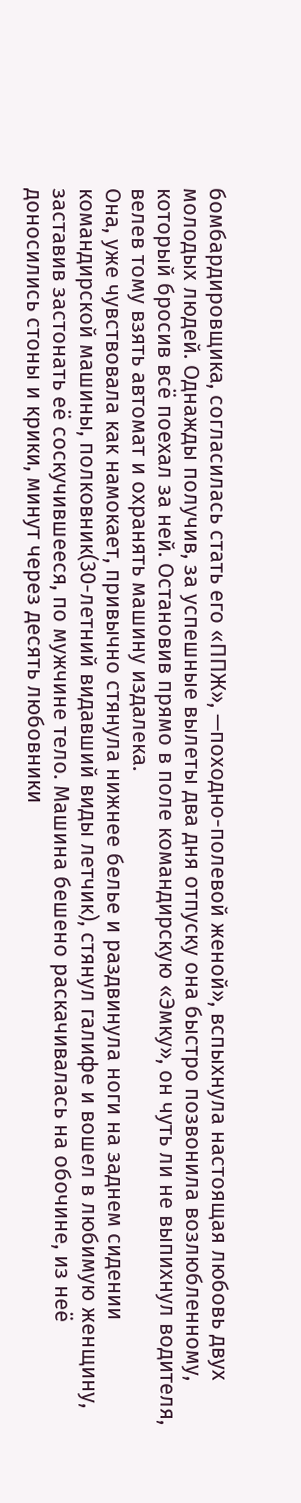бомбардировщика, согласилась стать его «ППЖ», —походно-полевой женой», вспыхнула настоящая любовь двух молодых людей. Однажды получив, за успешные вылеты два дня отпуску она быстро позвонила возлюбленному, который бросив всё поехал за ней. Остановив прямо в поле командирскую «Эмку», он чуть ли не выпихнул водителя, велев тому взять автомат и охранять машину издалека.
Она, уже чувствовала как намокает, привычно стянула нижнее белье и раздвинула ноги на заднем сидении командирской машины, полковник(30-летний видавший виды летчик), стянул галифе и вошел в любимую женщину, заставив застонать её соскучившееся, по мужчине тело. Машина бешено раскачивалась на обочине, из неё доносились стоны и крики, минут через десять любовники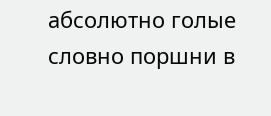абсолютно голые словно поршни в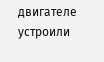двигателе устроили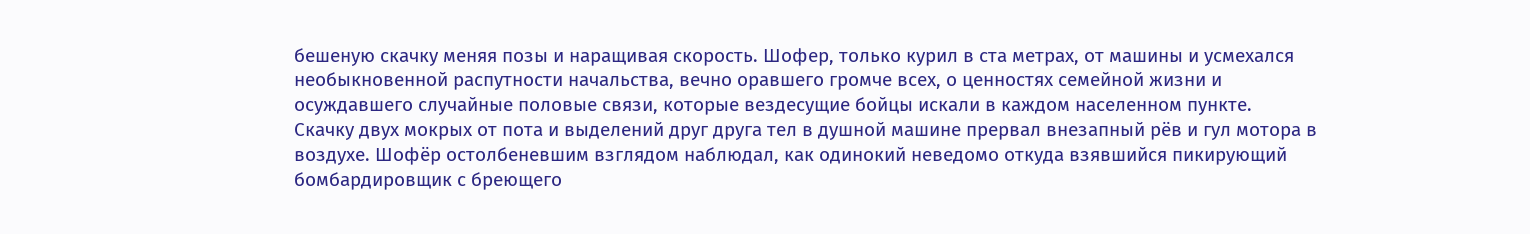бешеную скачку меняя позы и наращивая скорость. Шофер, только курил в ста метрах, от машины и усмехался необыкновенной распутности начальства, вечно оравшего громче всех, о ценностях семейной жизни и осуждавшего случайные половые связи, которые вездесущие бойцы искали в каждом населенном пункте.
Скачку двух мокрых от пота и выделений друг друга тел в душной машине прервал внезапный рёв и гул мотора в воздухе. Шофёр остолбеневшим взглядом наблюдал, как одинокий неведомо откуда взявшийся пикирующий бомбардировщик с бреющего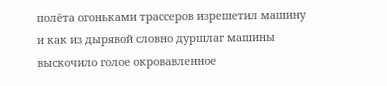полёта огоньками трассеров изрешетил машину и как из дырявой словно дуршлаг машины выскочило голое окровавленное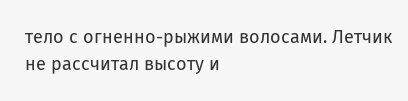тело с огненно-рыжими волосами. Летчик не рассчитал высоту и